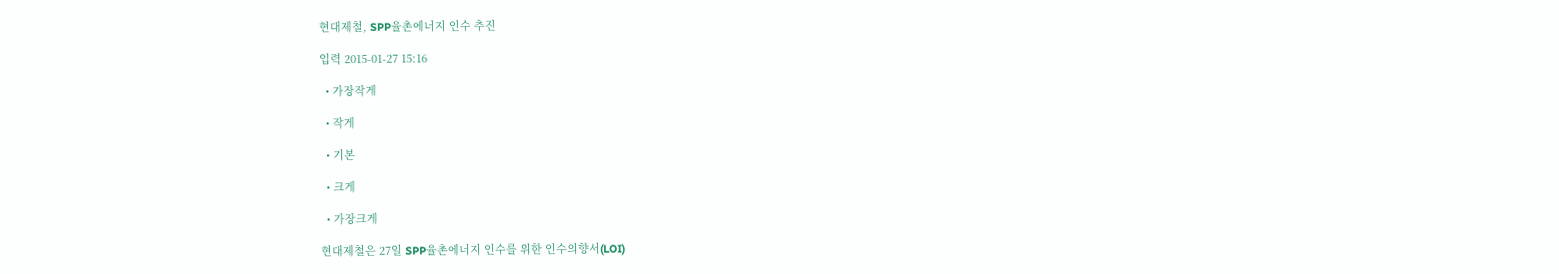현대제철, SPP율촌에너지 인수 추진

입력 2015-01-27 15:16

  • 가장작게

  • 작게

  • 기본

  • 크게

  • 가장크게

현대제철은 27일 SPP율촌에너지 인수를 위한 인수의향서(LOI)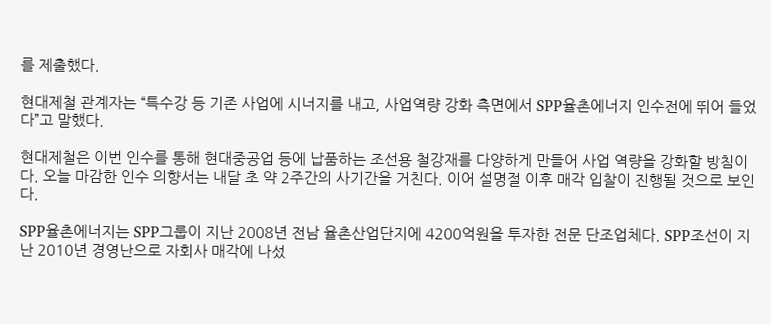를 제출했다.

현대제철 관계자는 “특수강 등 기존 사업에 시너지를 내고, 사업역량 강화 측면에서 SPP율촌에너지 인수전에 뛰어 들었다”고 말했다.

현대제철은 이번 인수를 통해 현대중공업 등에 납품하는 조선용 철강재를 다양하게 만들어 사업 역량을 강화할 방침이다. 오늘 마감한 인수 의향서는 내달 초 약 2주간의 사기간을 거친다. 이어 설명절 이후 매각 입찰이 진행될 것으로 보인다.

SPP율촌에너지는 SPP그룹이 지난 2008년 전남 율촌산업단지에 4200억원을 투자한 전문 단조업체다. SPP조선이 지난 2010년 경영난으로 자회사 매각에 나섰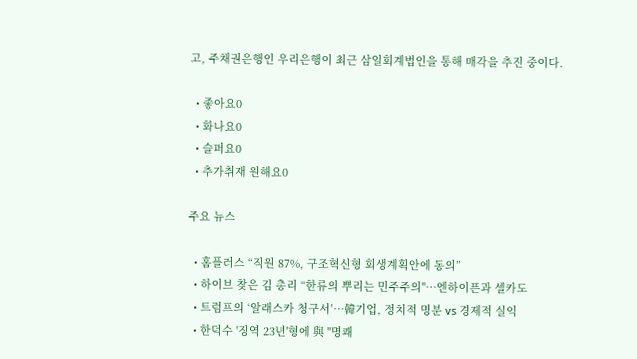고, 주채권은행인 우리은행이 최근 삼일회계법인을 통해 매각을 추진 중이다.

  • 좋아요0
  • 화나요0
  • 슬퍼요0
  • 추가취재 원해요0

주요 뉴스

  • 홈플러스 “직원 87%, 구조혁신형 회생계획안에 동의”
  • 하이브 찾은 김 총리 “한류의 뿌리는 민주주의"⋯엔하이픈과 셀카도
  • 트럼프의 ‘알래스카 청구서’…韓기업, 정치적 명분 vs 경제적 실익
  • 한덕수 '징역 23년'형에 與 "명쾌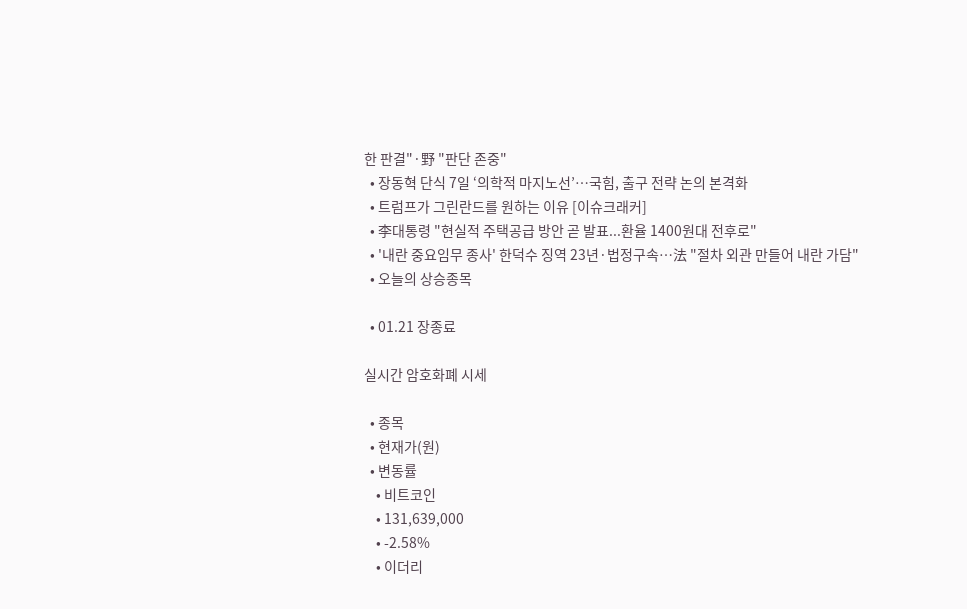한 판결"·野 "판단 존중"
  • 장동혁 단식 7일 ‘의학적 마지노선’…국힘, 출구 전략 논의 본격화
  • 트럼프가 그린란드를 원하는 이유 [이슈크래커]
  • 李대통령 "현실적 주택공급 방안 곧 발표...환율 1400원대 전후로"
  • '내란 중요임무 종사' 한덕수 징역 23년·법정구속…法 "절차 외관 만들어 내란 가담"
  • 오늘의 상승종목

  • 01.21 장종료

실시간 암호화폐 시세

  • 종목
  • 현재가(원)
  • 변동률
    • 비트코인
    • 131,639,000
    • -2.58%
    • 이더리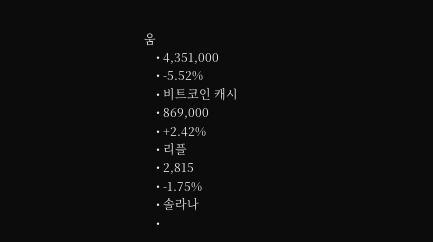움
    • 4,351,000
    • -5.52%
    • 비트코인 캐시
    • 869,000
    • +2.42%
    • 리플
    • 2,815
    • -1.75%
    • 솔라나
    •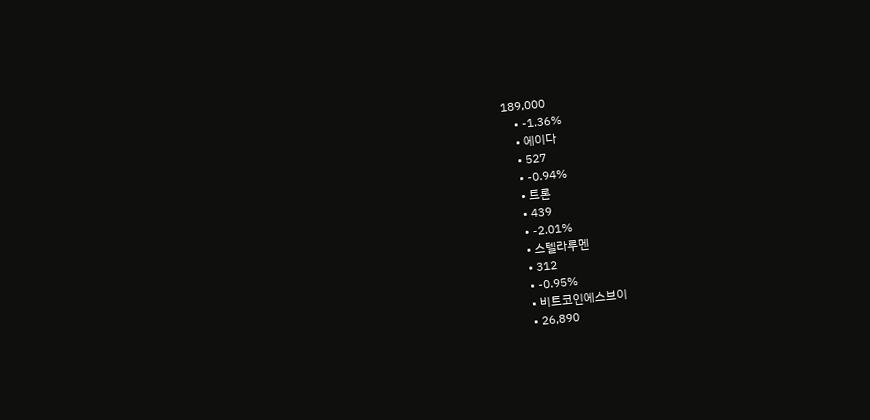189,000
    • -1.36%
    • 에이다
    • 527
    • -0.94%
    • 트론
    • 439
    • -2.01%
    • 스텔라루멘
    • 312
    • -0.95%
    • 비트코인에스브이
    • 26,890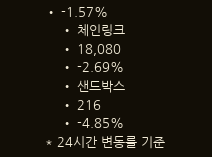• -1.57%
    • 체인링크
    • 18,080
    • -2.69%
    • 샌드박스
    • 216
    • -4.85%
* 24시간 변동률 기준